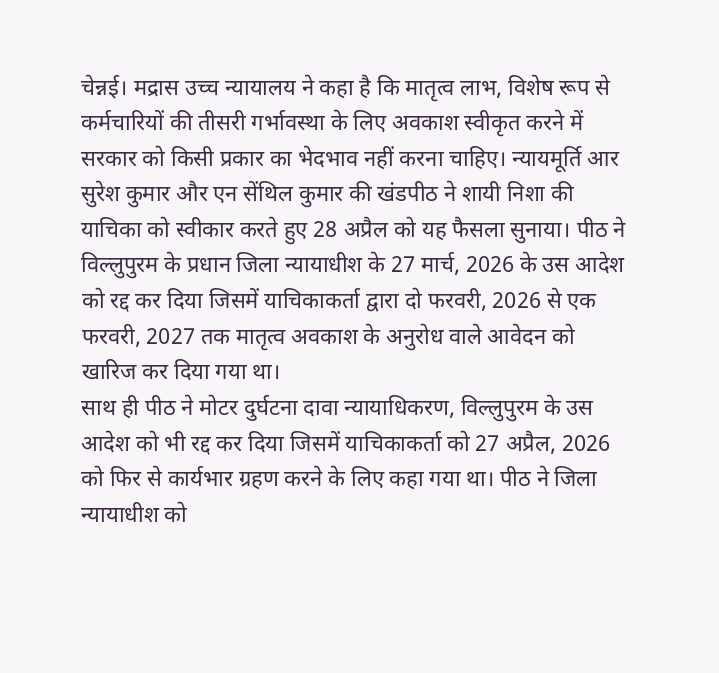चेन्नई। मद्रास उच्च न्यायालय ने कहा है कि मातृत्व लाभ, विशेष रूप से कर्मचारियों की तीसरी गर्भावस्था के लिए अवकाश स्वीकृत करने में सरकार को किसी प्रकार का भेदभाव नहीं करना चाहिए। न्यायमूर्ति आर सुरेश कुमार और एन सेंथिल कुमार की खंडपीठ ने शायी निशा की याचिका को स्वीकार करते हुए 28 अप्रैल को यह फैसला सुनाया। पीठ ने विल्लुपुरम के प्रधान जिला न्यायाधीश के 27 मार्च, 2026 के उस आदेश को रद्द कर दिया जिसमें याचिकाकर्ता द्वारा दो फरवरी, 2026 से एक फरवरी, 2027 तक मातृत्व अवकाश के अनुरोध वाले आवेदन को खारिज कर दिया गया था।
साथ ही पीठ ने मोटर दुर्घटना दावा न्यायाधिकरण, विल्लुपुरम के उस आदेश को भी रद्द कर दिया जिसमें याचिकाकर्ता को 27 अप्रैल, 2026 को फिर से कार्यभार ग्रहण करने के लिए कहा गया था। पीठ ने जिला न्यायाधीश को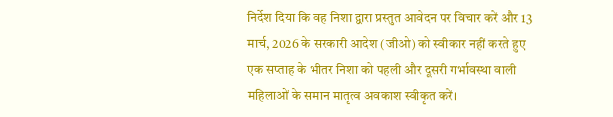निर्देश दिया कि वह निशा द्वारा प्रस्तुत आवेदन पर विचार करें और 13 मार्च, 2026 के सरकारी आदेश (जीओ) को स्वीकार नहीं करते हुए एक सप्ताह के भीतर निशा को पहली और दूसरी गर्भावस्था वाली महिलाओं के समान मातृत्व अवकाश स्वीकृत करें।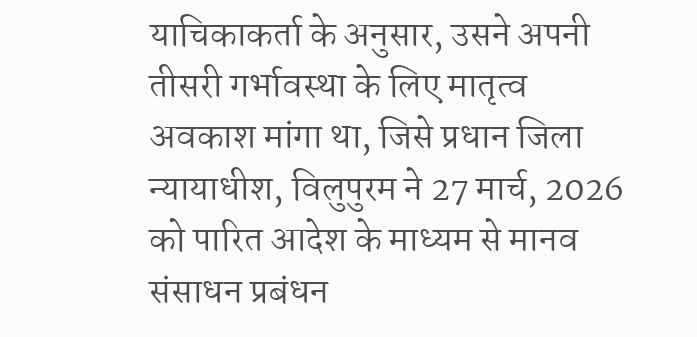याचिकाकर्ता के अनुसार, उसने अपनी तीसरी गर्भावस्था के लिए मातृत्व अवकाश मांगा था, जिसे प्रधान जिला न्यायाधीश, विलुपुरम ने 27 मार्च, 2026 को पारित आदेश के माध्यम से मानव संसाधन प्रबंधन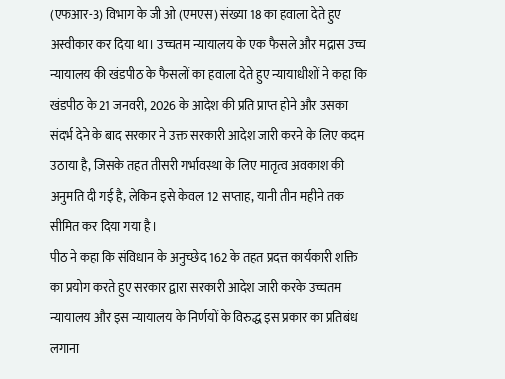(एफआर-3) विभाग के जी ओ (एमएस) संख्या 18 का हवाला देते हुए अस्वीकार कर दिया था। उच्चतम न्यायालय के एक फैसले और मद्रास उच्च न्यायालय की खंडपीठ के फैसलों का हवाला देते हुए न्यायाधीशों ने कहा कि खंडपीठ के 21 जनवरी, 2026 के आदेश की प्रति प्राप्त होने और उसका संदर्भ देने के बाद सरकार ने उक्त सरकारी आदेश जारी करने के लिए कदम उठाया है, जिसके तहत तीसरी गर्भावस्था के लिए मातृत्व अवकाश की अनुमति दी गई है, लेकिन इसे केवल 12 सप्ताह, यानी तीन महीने तक सीमित कर दिया गया है।
पीठ ने कहा कि संविधान के अनुच्छेद 162 के तहत प्रदत्त कार्यकारी शक्ति का प्रयोग करते हुए सरकार द्वारा सरकारी आदेश जारी करके उच्चतम न्यायालय और इस न्यायालय के निर्णयों के विरुद्ध इस प्रकार का प्रतिबंध लगाना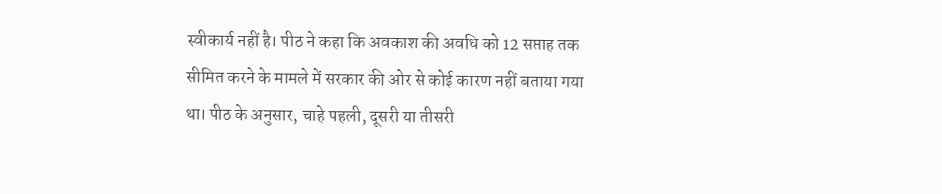स्वीकार्य नहीं है। पीठ ने कहा कि अवकाश की अवधि को 12 सप्ताह तक सीमित करने के मामले में सरकार की ओर से कोई कारण नहीं बताया गया था। पीठ के अनुसार, चाहे पहली, दूसरी या तीसरी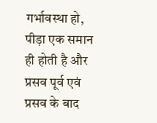गर्भावस्था हो, पीड़ा एक समान ही होती है और प्रसव पूर्व एवं प्रसव के बाद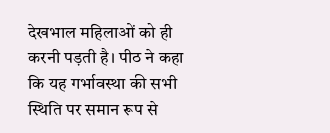देखभाल महिलाओं को ही करनी पड़ती है। पीठ ने कहा कि यह गर्भावस्था की सभी स्थिति पर समान रूप से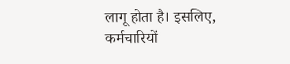लागू होता है। इसलिए, कर्मचारियों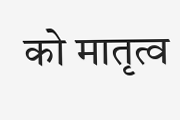को मातृत्व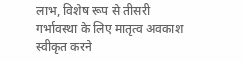लाभ, विशेष रूप से तीसरी गर्भावस्था के लिए मातृत्व अवकाश स्वीकृत करने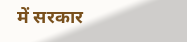में सरकार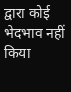द्वारा कोई भेदभाव नहीं किया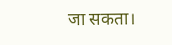जा सकता।